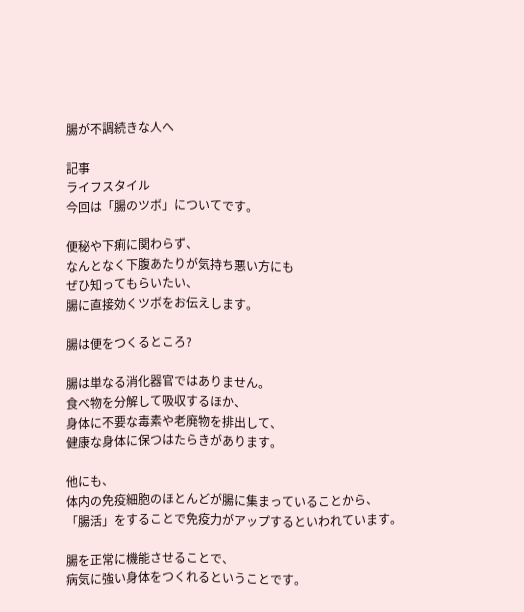腸が不調続きな人へ

記事
ライフスタイル
今回は「腸のツボ」についてです。

便秘や下痢に関わらず、
なんとなく下腹あたりが気持ち悪い方にも
ぜひ知ってもらいたい、
腸に直接効くツボをお伝えします。

腸は便をつくるところ?

腸は単なる消化器官ではありません。
食べ物を分解して吸収するほか、
身体に不要な毒素や老廃物を排出して、
健康な身体に保つはたらきがあります。

他にも、
体内の免疫細胞のほとんどが腸に集まっていることから、
「腸活」をすることで免疫力がアップするといわれています。

腸を正常に機能させることで、
病気に強い身体をつくれるということです。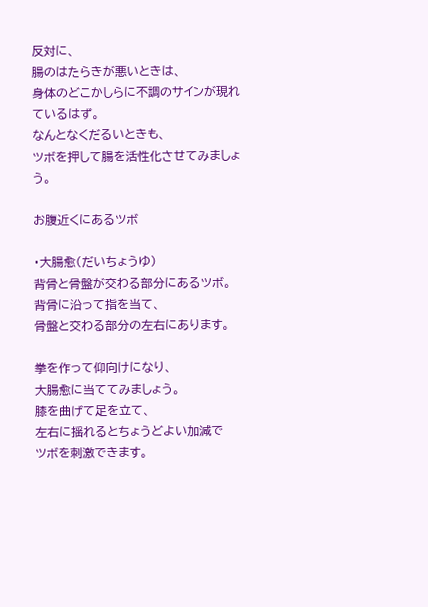反対に、
腸のはたらきが悪いときは、
身体のどこかしらに不調のサインが現れているはず。
なんとなくだるいときも、
ツボを押して腸を活性化させてみましょう。

お腹近くにあるツボ

・大腸愈(だいちょうゆ)
背骨と骨盤が交わる部分にあるツボ。
背骨に沿って指を当て、
骨盤と交わる部分の左右にあります。

拳を作って仰向けになり、
大腸愈に当ててみましょう。
膝を曲げて足を立て、
左右に揺れるとちょうどよい加減で
ツボを刺激できます。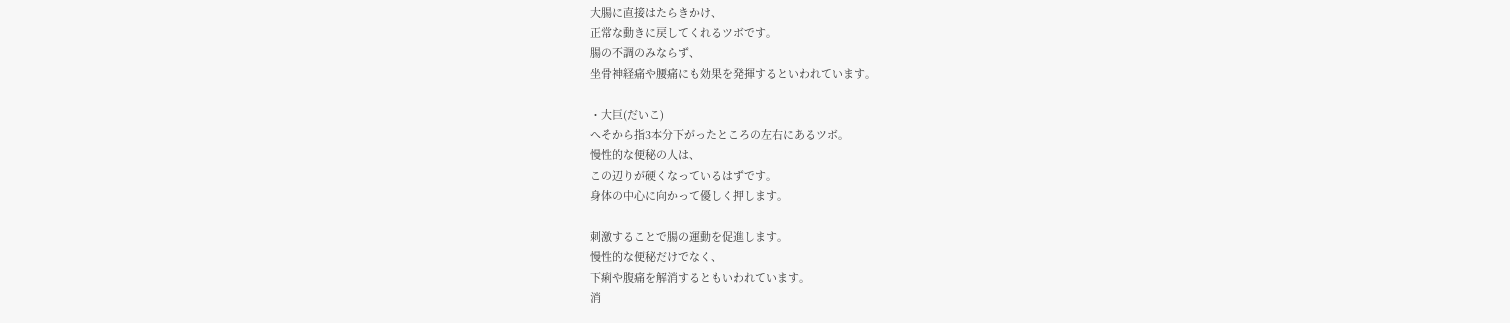大腸に直接はたらきかけ、
正常な動きに戻してくれるツボです。
腸の不調のみならず、
坐骨神経痛や腰痛にも効果を発揮するといわれています。

・大巨(だいこ)
へそから指3本分下がったところの左右にあるツボ。
慢性的な便秘の人は、
この辺りが硬くなっているはずです。
身体の中心に向かって優しく押します。

刺激することで腸の運動を促進します。
慢性的な便秘だけでなく、
下痢や腹痛を解消するともいわれています。
消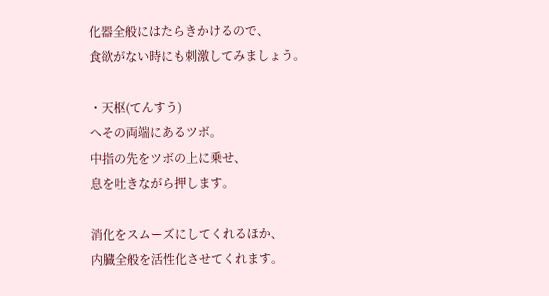化器全般にはたらきかけるので、
食欲がない時にも刺激してみましょう。

・天枢(てんすう)
へその両端にあるツボ。
中指の先をツボの上に乗せ、
息を吐きながら押します。

消化をスムーズにしてくれるほか、
内臓全般を活性化させてくれます。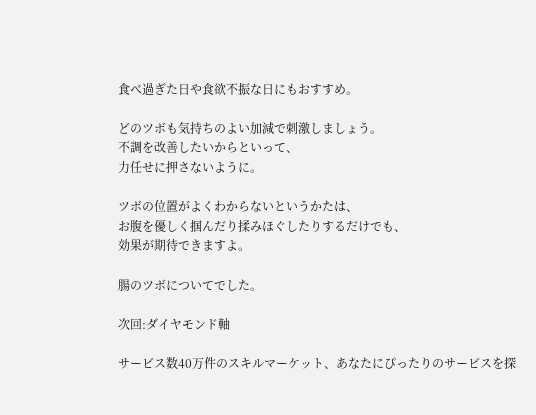食べ過ぎた日や食欲不振な日にもおすすめ。

どのツボも気持ちのよい加減で刺激しましょう。
不調を改善したいからといって、
力任せに押さないように。

ツボの位置がよくわからないというかたは、
お腹を優しく掴んだり揉みほぐしたりするだけでも、
効果が期待できますよ。

腸のツボについてでした。

次回:ダイヤモンド軸

サービス数40万件のスキルマーケット、あなたにぴったりのサービスを探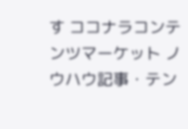す ココナラコンテンツマーケット ノウハウ記事・テン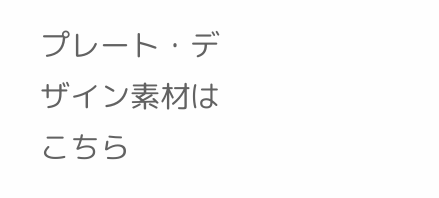プレート・デザイン素材はこちら